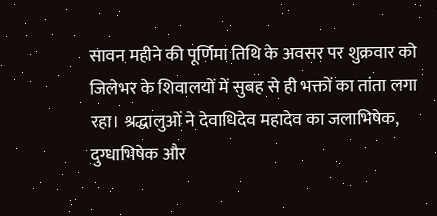सावन महीने की पूर्णिमा तिथि के अवसर पर शुक्रवार को जिलेभर के शिवालयों में सुबह से ही भक्तों का तांता लगा रहा। श्रद्धालुओं ने देवाधिदेव महादेव का जलाभिषेक, दुग्धाभिषेक और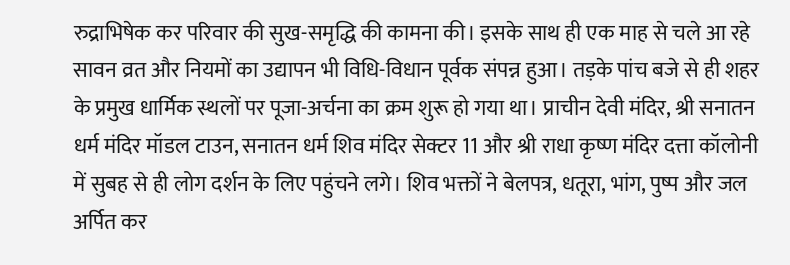रुद्राभिषेक कर परिवार की सुख-समृद्धि की कामना की। इसके साथ ही एक माह से चले आ रहे सावन व्रत और नियमों का उद्यापन भी विधि-विधान पूर्वक संपन्न हुआ। तड़के पांच बजे से ही शहर के प्रमुख धार्मिक स्थलों पर पूजा-अर्चना का क्रम शुरू हो गया था। प्राचीन देवी मंदिर, श्री सनातन धर्म मंदिर मॉडल टाउन, सनातन धर्म शिव मंदिर सेक्टर 11 और श्री राधा कृष्ण मंदिर दत्ता कॉलोनी में सुबह से ही लोग दर्शन के लिए पहुंचने लगे। शिव भक्तों ने बेलपत्र, धतूरा, भांग, पुष्प और जल अर्पित कर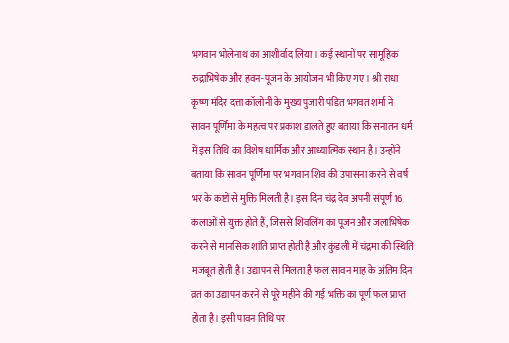भगवान भोलेनाथ का आशीर्वाद लिया। कई स्थानों पर सामूहिक रुद्राभिषेक और हवन-पूजन के आयोजन भी किए गए। श्री राधा कृष्ण मंदिर दत्ता कॉलोनी के मुख्य पुजारी पंडित भगवत शर्मा ने सावन पूर्णिमा के महत्व पर प्रकाश डालते हुए बताया कि सनातन धर्म में इस तिथि का विशेष धार्मिक और आध्यात्मिक स्थान है। उन्होंने बताया कि सावन पूर्णिमा पर भगवान शिव की उपासना करने से वर्ष भर के कष्टों से मुक्ति मिलती है। इस दिन चंद्र देव अपनी संपूर्ण 16 कलाओं से युक्त होते हैं, जिससे शिवलिंग का पूजन और जलाभिषेक करने से मानसिक शांति प्राप्त होती है और कुंडली में चंद्रमा की स्थिति मजबूत होती है। उद्यापन से मिलता है फल सावन माह के अंतिम दिन व्रत का उद्यापन करने से पूरे महीने की गई भक्ति का पूर्ण फल प्राप्त होता है। इसी पावन तिथि पर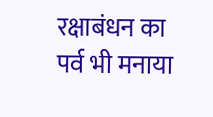रक्षाबंधन का पर्व भी मनाया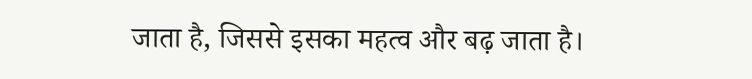जाता है, जिससे इसका महत्व और बढ़ जाता है।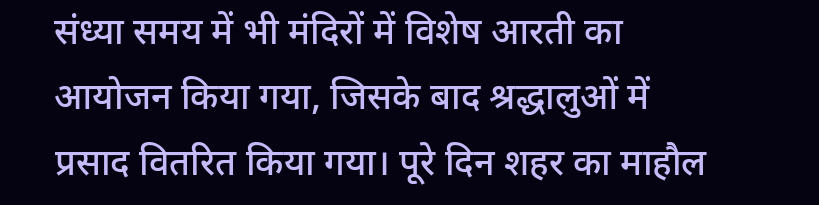संध्या समय में भी मंदिरों में विशेष आरती का आयोजन किया गया, जिसके बाद श्रद्धालुओं में प्रसाद वितरित किया गया। पूरे दिन शहर का माहौल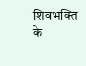शिवभक्ति के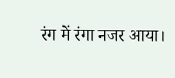रंग में रंगा नजर आया।